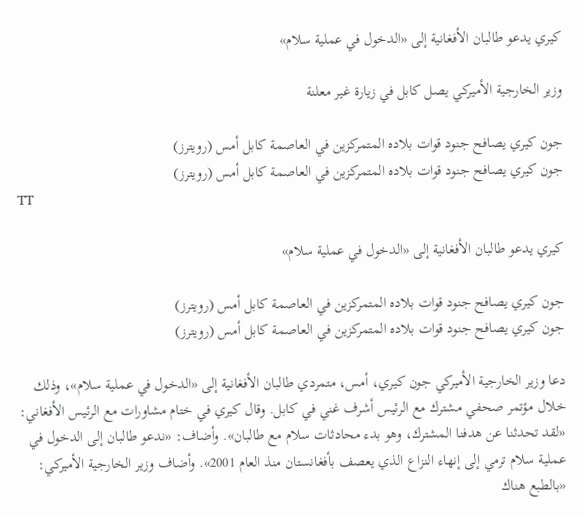كيري يدعو طالبان الأفغانية إلى «الدخول في عملية سلام»

وزير الخارجية الأميركي يصل كابل في زيارة غير معلنة

جون كيري يصافح جنود قوات بلاده المتمركزين في العاصمة كابل أمس (رويترز)
جون كيري يصافح جنود قوات بلاده المتمركزين في العاصمة كابل أمس (رويترز)
TT

كيري يدعو طالبان الأفغانية إلى «الدخول في عملية سلام»

جون كيري يصافح جنود قوات بلاده المتمركزين في العاصمة كابل أمس (رويترز)
جون كيري يصافح جنود قوات بلاده المتمركزين في العاصمة كابل أمس (رويترز)

دعا وزير الخارجية الأميركي جون كيري، أمس، متمردي طالبان الأفغانية إلى «الدخول في عملية سلام»، وذلك خلال مؤتمر صحفي مشترك مع الرئيس أشرف غني في كابل. وقال كيري في ختام مشاورات مع الرئيس الأفغاني: «لقد تحدثنا عن هدفنا المشترك، وهو بدء محادثات سلام مع طالبان». وأضاف: «ندعو طالبان إلى الدخول في عملية سلام ترمي إلى إنهاء النزاع الذي يعصف بأفغانستان منذ العام 2001». وأضاف وزير الخارجية الأميركي: «بالطبع هناك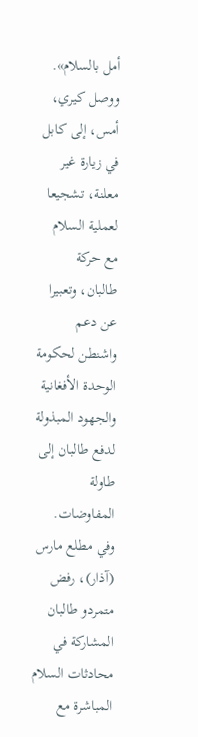أمل بالسلام».
ووصل كيري، أمس، إلى كابل في زيارة غير معلنة، تشجيعا لعملية السلام مع حركة طالبان، وتعبيرا عن دعم واشنطن لحكومة الوحدة الأفغانية والجهود المبذولة لدفع طالبان إلى طاولة المفاوضات.
وفي مطلع مارس (آذار)، رفض متمردو طالبان المشاركة في محادثات السلام المباشرة مع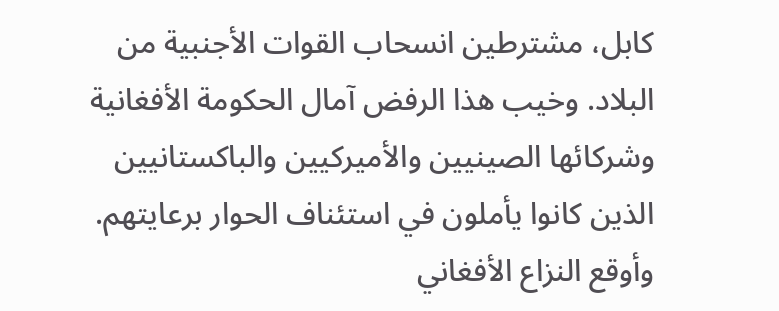كابل، مشترطين انسحاب القوات الأجنبية من البلاد. وخيب هذا الرفض آمال الحكومة الأفغانية وشركائها الصينيين والأميركيين والباكستانيين الذين كانوا يأملون في استئناف الحوار برعايتهم. وأوقع النزاع الأفغاني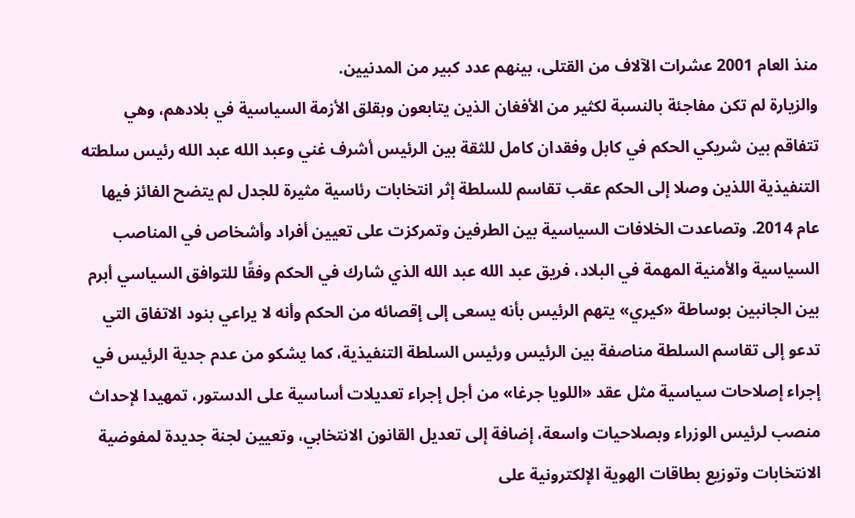منذ العام 2001 عشرات الآلاف من القتلى، بينهم عدد كبير من المدنيين.
والزيارة لم تكن مفاجئة بالنسبة لكثير من الأفغان الذين يتابعون وبقلق الأزمة السياسية في بلادهم، وهي تتفاقم بين شريكي الحكم في كابل وفقدان كامل للثقة بين الرئيس أشرف غني وعبد الله عبد الله رئيس سلطته التنفيذية اللذين وصلا إلى الحكم عقب تقاسم للسلطة إثر انتخابات رئاسية مثيرة للجدل لم يتضح الفائز فيها عام 2014. وتصاعدت الخلافات السياسية بين الطرفين وتمركزت على تعيين أفراد وأشخاص في المناصب السياسية والأمنية المهمة في البلاد، فريق عبد الله عبد الله الذي شارك في الحكم وفقًا للتوافق السياسي أبرم بين الجانبين بوساطة «كيري» يتهم الرئيس بأنه يسعى إلى إقصائه من الحكم وأنه لا يراعي بنود الاتفاق التي تدعو إلى تقاسم السلطة مناصفة بين الرئيس ورئيس السلطة التنفيذية، كما يشكو من عدم جدية الرئيس في إجراء إصلاحات سياسية مثل عقد «اللويا جرغا» من أجل إجراء تعديلات أساسية على الدستور، تمهيدا لإحداث منصب لرئيس الوزراء وبصلاحيات واسعة، إضافة إلى تعديل القانون الانتخابي، وتعيين لجنة جديدة لمفوضية الانتخابات وتوزيع بطاقات الهوية الإلكترونية على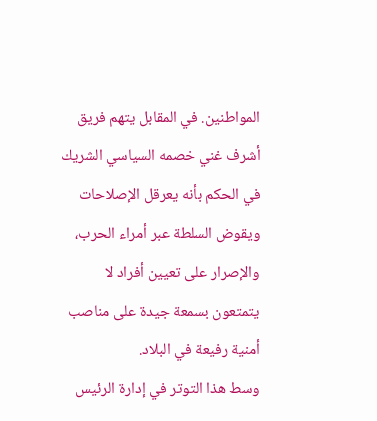المواطنين. في المقابل يتهم فريق أشرف غني خصمه السياسي الشريك في الحكم بأنه يعرقل الإصلاحات ويقوض السلطة عبر أمراء الحرب، والإصرار على تعيين أفراد لا يتمتعون بسمعة جيدة على مناصب أمنية رفيعة في البلاد.
وسط هذا التوتر في إدارة الرئيس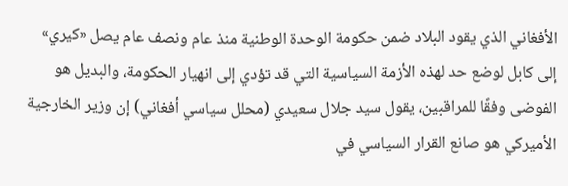الأفغاني الذي يقود البلاد ضمن حكومة الوحدة الوطنية منذ عام ونصف عام يصل «كيري» إلى كابل لوضع حد لهذه الأزمة السياسية التي قد تؤدي إلى انهيار الحكومة، والبديل هو الفوضى وفقًا للمراقبين، يقول سيد جلال سعيدي (محلل سياسي أفغاني) إن وزير الخارجية الأميركي هو صانع القرار السياسي في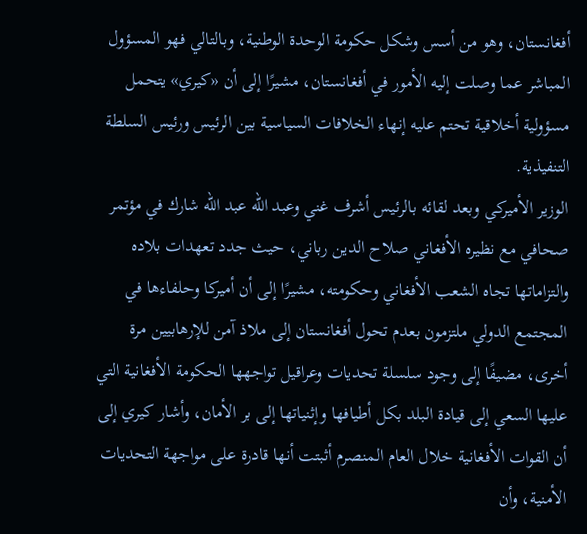أفغانستان، وهو من أسس وشكل حكومة الوحدة الوطنية، وبالتالي فهو المسؤول المباشر عما وصلت إليه الأمور في أفغانستان، مشيرًا إلى أن «كيري» يتحمل مسؤولية أخلاقية تحتم عليه إنهاء الخلافات السياسية بين الرئيس ورئيس السلطة التنفيذية.
الوزير الأميركي وبعد لقائه بالرئيس أشرف غني وعبد الله عبد الله شارك في مؤتمر صحافي مع نظيره الأفغاني صلاح الدين رباني، حيث جدد تعهدات بلاده والتزاماتها تجاه الشعب الأفغاني وحكومته، مشيرًا إلى أن أميركا وحلفاءها في المجتمع الدولي ملتزمون بعدم تحول أفغانستان إلى ملاذ آمن للإرهابيين مرة أخرى، مضيفًا إلى وجود سلسلة تحديات وعراقيل تواجهها الحكومة الأفغانية التي عليها السعي إلى قيادة البلد بكل أطيافها وإثنياتها إلى بر الأمان، وأشار كيري إلى أن القوات الأفغانية خلال العام المنصرم أثبتت أنها قادرة على مواجهة التحديات الأمنية، وأن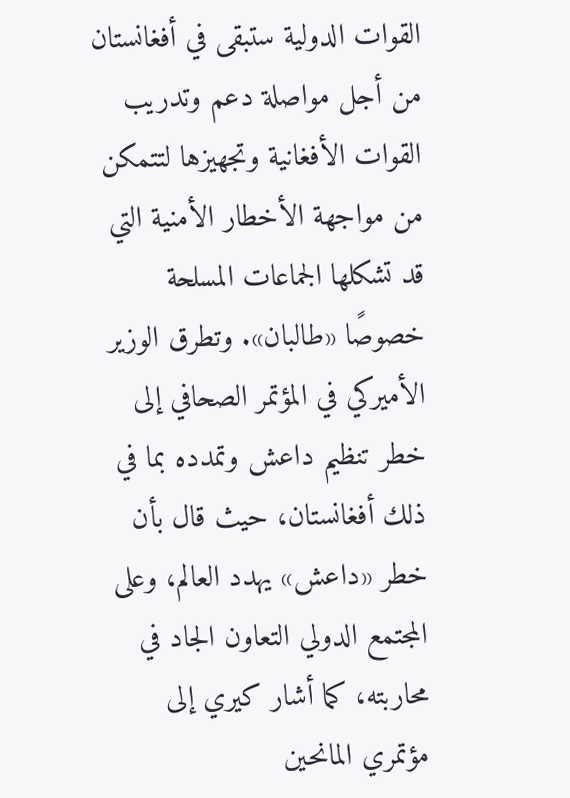القوات الدولية ستبقى في أفغانستان من أجل مواصلة دعم وتدريب القوات الأفغانية وتجهيزها لتتمكن من مواجهة الأخطار الأمنية التي قد تشكلها الجماعات المسلحة خصوصًا «طالبان». وتطرق الوزير الأميركي في المؤتمر الصحافي إلى خطر تنظيم داعش وتمدده بما في ذلك أفغانستان، حيث قال بأن خطر «داعش» يهدد العالم، وعلى المجتمع الدولي التعاون الجاد في محاربته، كما أشار كيري إلى مؤتمري المانحين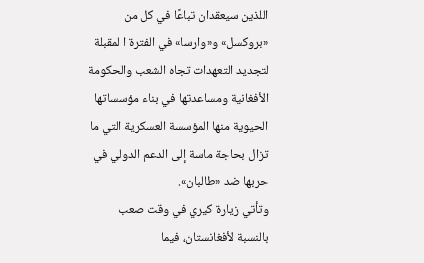اللذين سيعقدان تباعًا في كل من «بروكسل» و«وارسا» في الفترة ا لمقبلة لتجديد التعهدات تجاه الشعب والحكومة الأفغانية ومساعدتها في بناء مؤسساتها الحيوية منها المؤسسة العسكرية التي ما تزال بحاجة ماسة إلى الدعم الدولي في حربها ضد «طالبان».
وتأتي زيارة كيري في وقت صعب بالنسبة لأفغانستان، فيما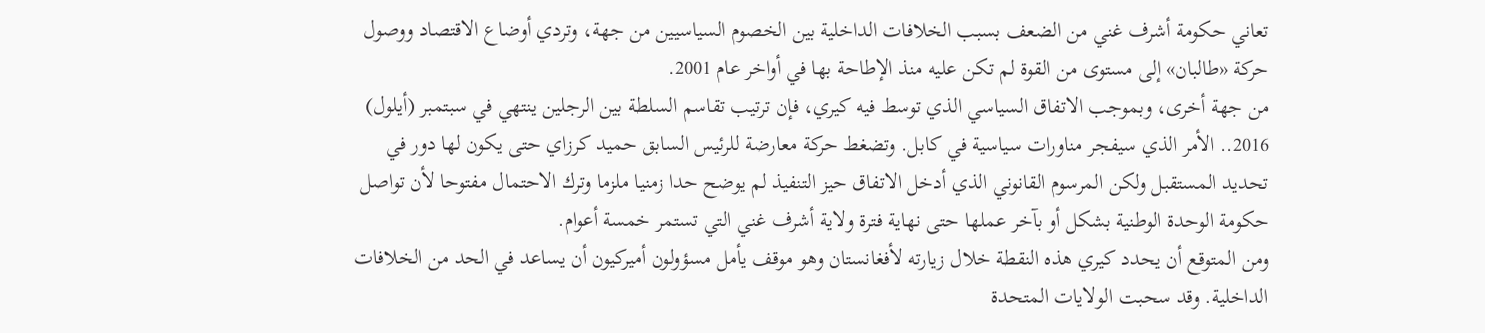تعاني حكومة أشرف غني من الضعف بسبب الخلافات الداخلية بين الخصوم السياسيين من جهة، وتردي أوضاع الاقتصاد ووصول حركة «طالبان» إلى مستوى من القوة لم تكن عليه منذ الإطاحة بها في أواخر عام 2001.
من جهة أخرى، وبموجب الاتفاق السياسي الذي توسط فيه كيري، فإن ترتيب تقاسم السلطة بين الرجلين ينتهي في سبتمبر (أيلول) 2016.. الأمر الذي سيفجر مناورات سياسية في كابل. وتضغط حركة معارضة للرئيس السابق حميد كرزاي حتى يكون لها دور في تحديد المستقبل ولكن المرسوم القانوني الذي أدخل الاتفاق حيز التنفيذ لم يوضح حدا زمنيا ملزما وترك الاحتمال مفتوحا لأن تواصل حكومة الوحدة الوطنية بشكل أو بآخر عملها حتى نهاية فترة ولاية أشرف غني التي تستمر خمسة أعوام.
ومن المتوقع أن يحدد كيري هذه النقطة خلال زيارته لأفغانستان وهو موقف يأمل مسؤولون أميركيون أن يساعد في الحد من الخلافات الداخلية. وقد سحبت الولايات المتحدة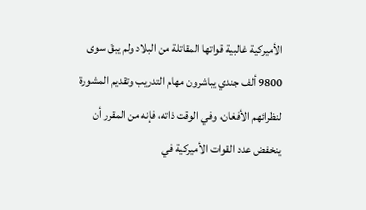الأميركية غالبية قواتها المقاتلة من البلاد ولم يبقَ سوى 9800 ألف جندي يباشرون مهام التدريب وتقديم المشورة لنظرائهم الأفغان، وفي الوقت ذاته، فإنه من المقرر أن ينخفض عدد القوات الأميركية في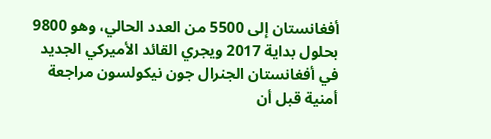أفغانستان إلى 5500 من العدد الحالي، وهو 9800 بحلول بداية 2017 ويجري القائد الأميركي الجديد في أفغانستان الجنرال جون نيكولسون مراجعة أمنية قبل أن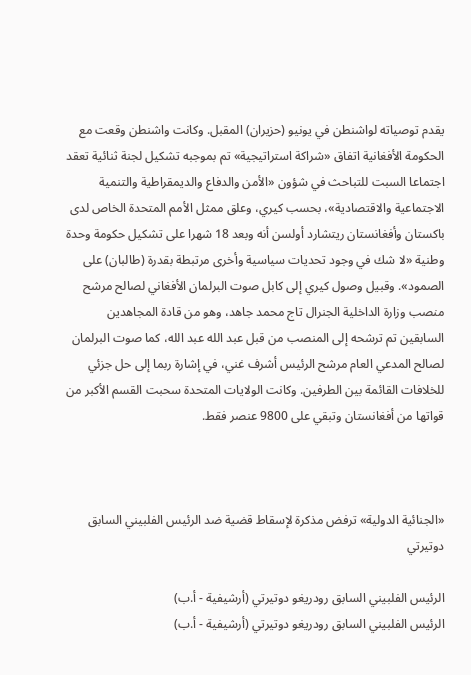يقدم توصياته لواشنطن في يونيو (حزيران) المقبل. وكانت واشنطن وقعت مع الحكومة الأفغانية اتفاق «شراكة استراتيجية» تم بموجبه تشكيل لجنة ثنائية تعقد اجتماعا السبت للتباحث في شؤون «الأمن والدفاع والديمقراطية والتنمية الاجتماعية والاقتصادية»، بحسب كيري، وعلق ممثل الأمم المتحدة الخاص لدى باكستان وأفغانستان ريتشارد أولسن أنه وبعد 18 شهرا على تشكيل حكومة وحدة وطنية «لا شك في وجود تحديات سياسية وأخرى مرتبطة بقدرة (طالبان) على الصمود». وقبيل وصول كيري إلى كابل صوت البرلمان الأفغاني لصالح مرشح منصب وزارة الداخلية الجنرال تاج محمد جاهد، وهو من قادة المجاهدين السابقين تم ترشحه إلى المنصب من قبل عبد الله عبد الله، كما صوت البرلمان لصالح المدعي العام مرشح الرئيس أشرف غني، في إشارة ربما إلى حل جزئي للخلافات القائمة بين الطرفين. وكانت الولايات المتحدة سحبت القسم الأكبر من قواتها من أفغانستان وتبقي على 9800 عنصر فقط.



«الجنائية الدولية» ترفض مذكرة لإسقاط قضية ضد الرئيس الفلبيني السابق دوتيرتي

الرئيس الفلبيني السابق رودريغو دوتيرتي (أرشيفية - أ.ب)
الرئيس الفلبيني السابق رودريغو دوتيرتي (أرشيفية - أ.ب)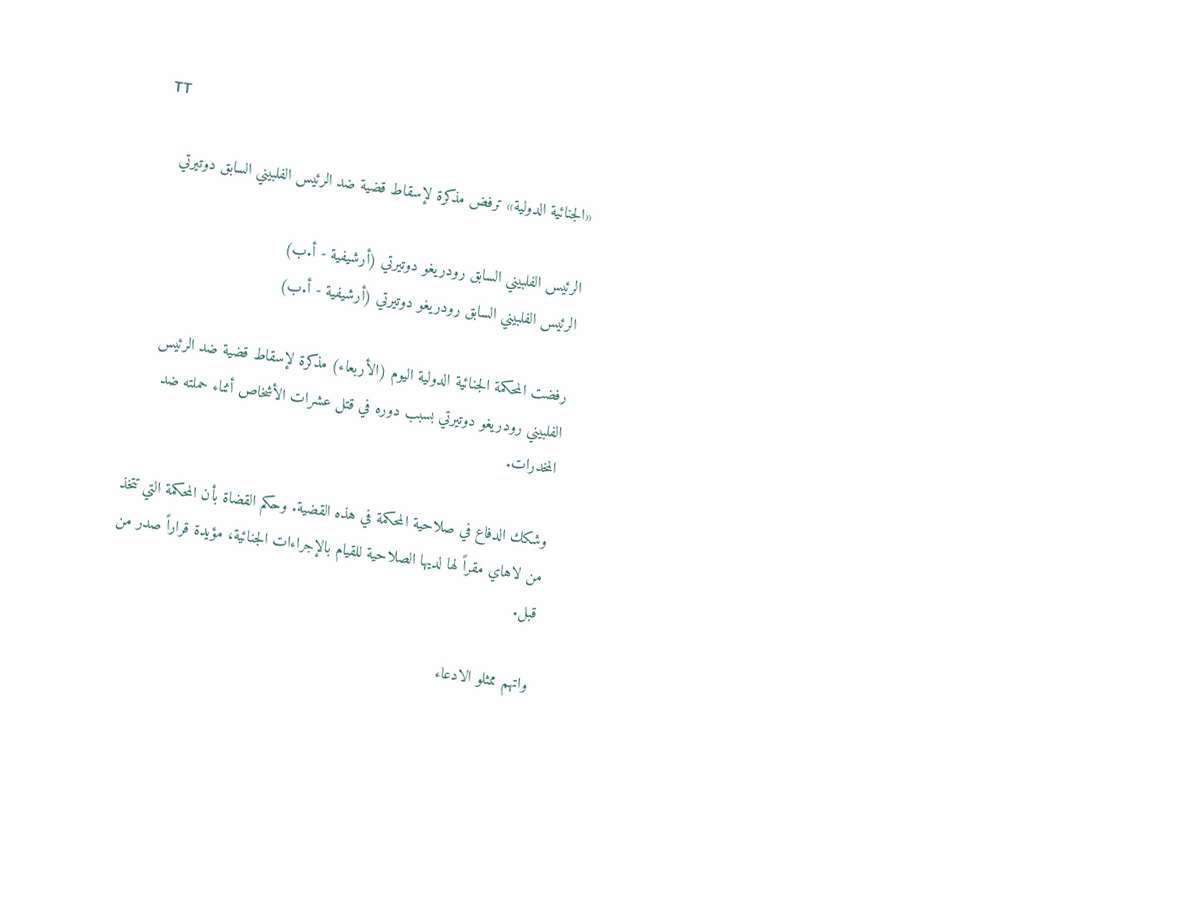TT

«الجنائية الدولية» ترفض مذكرة لإسقاط قضية ضد الرئيس الفلبيني السابق دوتيرتي

الرئيس الفلبيني السابق رودريغو دوتيرتي (أرشيفية - أ.ب)
الرئيس الفلبيني السابق رودريغو دوتيرتي (أرشيفية - أ.ب)

رفضت المحكمة الجنائية الدولية اليوم (الأربعاء) مذكرة لإسقاط قضية ضد الرئيس الفلبيني رودريغو دوتيرتي بسبب دوره في قتل عشرات الأشخاص أثناء حملته ضد المخدرات.

وشكك الدفاع في صلاحية المحكمة في هذه القضية. وحكم القضاة بأن المحكمة التي تتخذ من لاهاي مقراً لها لديها الصلاحية للقيام بالإجراءات الجنائية، مؤيدة قراراً صدر من قبل.

واتهم ممثلو الادعاء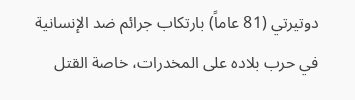دوتيرتي (81 عاماً) بارتكاب جرائم ضد الإنسانية في حرب بلاده على المخدرات، خاصة القتل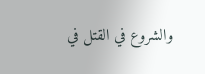والشروع في القتل في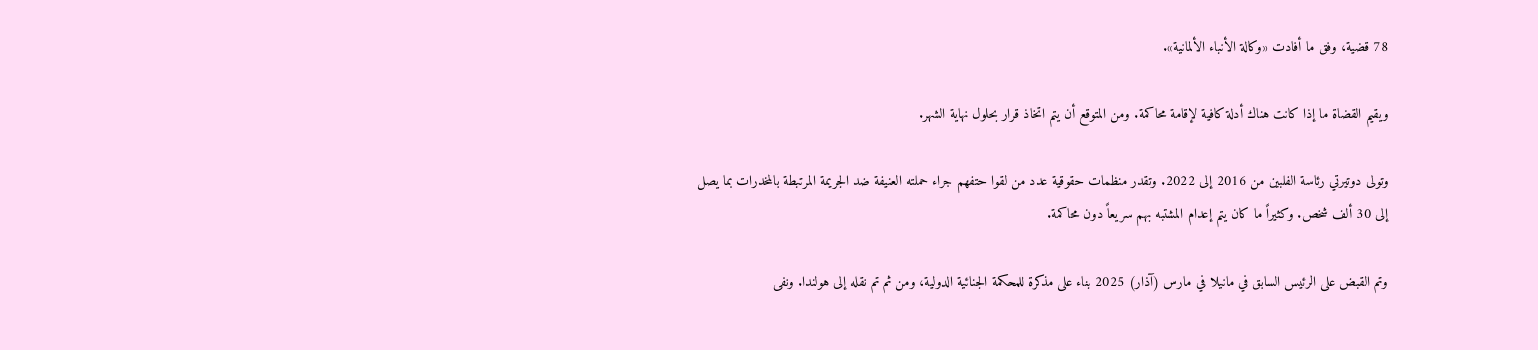78 قضية، وفق ما أفادت «وكالة الأنباء الألمانية».

ويقيم القضاة ما إذا كانت هناك أدلة كافية لإقامة محاكمة. ومن المتوقع أن يتم اتخاذ قرار بحلول نهاية الشهر.

وتولى دوتيرتي رئاسة الفلبين من 2016 إلى 2022. وتقدر منظمات حقوقية عدد من لقوا حتفهم جراء حملته العنيفة ضد الجريمة المرتبطة بالمخدرات بما يصل إلى 30 ألف شخص. وكثيراً ما كان يتم إعدام المشتبه بهم سريعاً دون محاكمة.

وتم القبض على الرئيس السابق في مانيلا في مارس (آذار) 2025 بناء على مذكرة للمحكمة الجنائية الدولية، ومن ثم تم نقله إلى هولندا. ونفى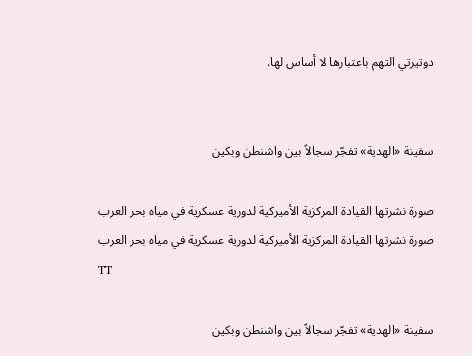دوتيرتي التهم باعتبارها لا أساس لها.


سفينة «الهدية» تفجّر سجالاً بين واشنطن وبكين

صورة نشرتها القيادة المركزية الأميركية لدورية عسكرية في مياه بحر العرب
صورة نشرتها القيادة المركزية الأميركية لدورية عسكرية في مياه بحر العرب
TT

سفينة «الهدية» تفجّر سجالاً بين واشنطن وبكين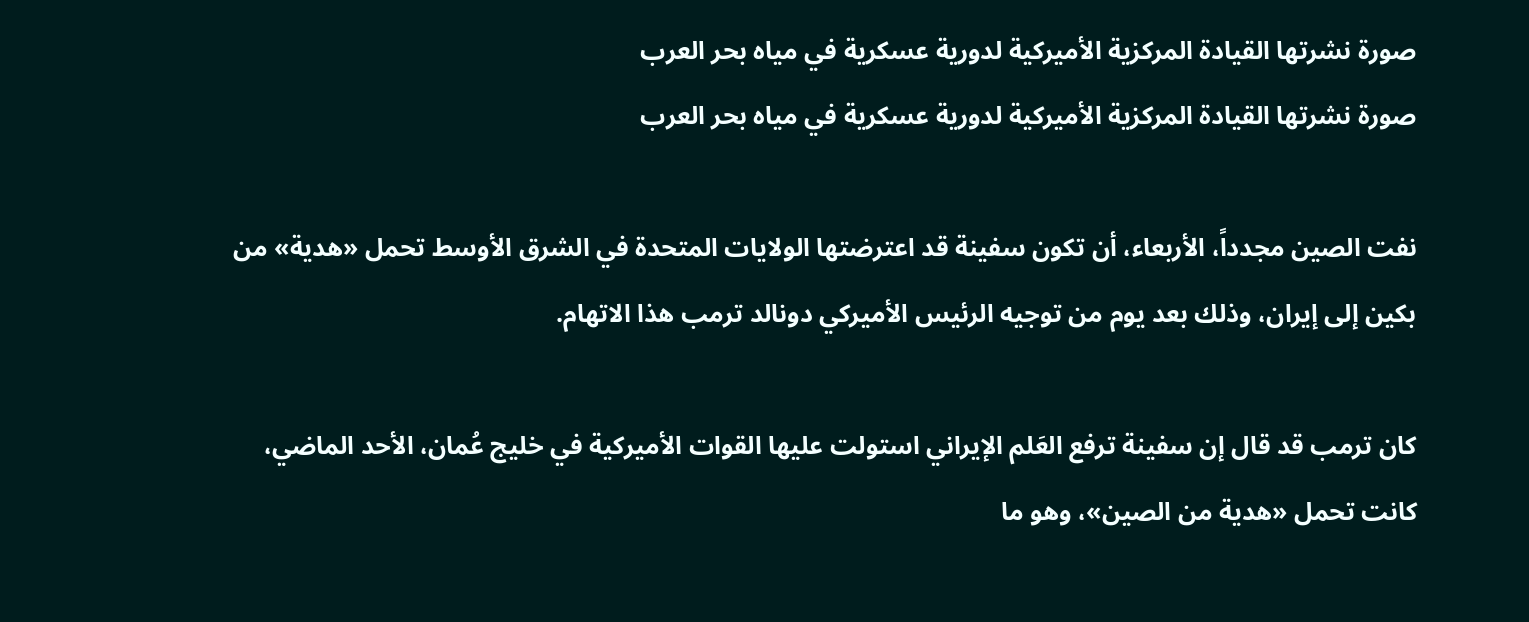صورة نشرتها القيادة المركزية الأميركية لدورية عسكرية في مياه بحر العرب
صورة نشرتها القيادة المركزية الأميركية لدورية عسكرية في مياه بحر العرب

نفت الصين مجدداً، الأربعاء، أن تكون سفينة قد اعترضتها الولايات المتحدة في الشرق الأوسط تحمل «هدية» من بكين إلى إيران، وذلك بعد يوم من توجيه الرئيس الأميركي دونالد ترمب هذا الاتهام.

كان ترمب قد قال إن سفينة ترفع العَلم الإيراني استولت عليها القوات الأميركية في خليج عُمان، الأحد الماضي، كانت تحمل «هدية من الصين»، وهو ما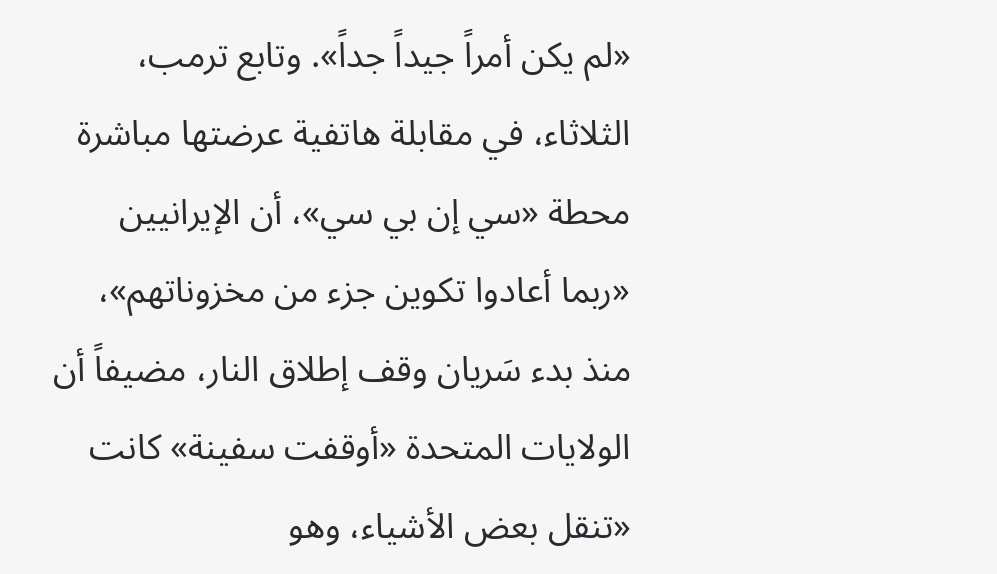«لم يكن أمراً جيداً جداً». وتابع ترمب، الثلاثاء، في مقابلة هاتفية عرضتها مباشرة محطة «سي إن بي سي»، أن الإيرانيين «ربما أعادوا تكوين جزء من مخزوناتهم»، منذ بدء سَريان وقف إطلاق النار، مضيفاً أن الولايات المتحدة «أوقفت سفينة» كانت «تنقل بعض الأشياء، وهو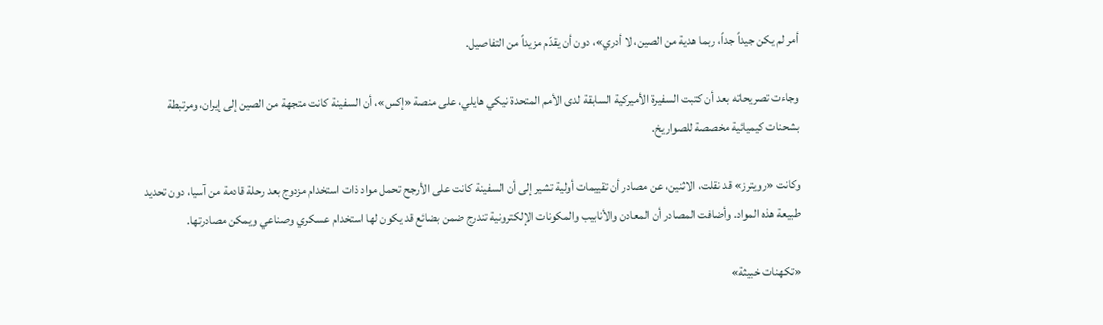أمر لم يكن جيداً جداً، ربما هدية من الصين، لا أدري»، دون أن يقدّم مزيداً من التفاصيل.

وجاءت تصريحاته بعد أن كتبت السفيرة الأميركية السابقة لدى الأمم المتحدة نيكي هايلي، على منصة «إكس»، أن السفينة كانت متجهة من الصين إلى إيران، ومرتبطة بشحنات كيميائية مخصصة للصواريخ.

وكانت «رويترز» قد نقلت، الاثنين، عن مصادر أن تقييمات أولية تشير إلى أن السفينة كانت على الأرجح تحمل مواد ذات استخدام مزدوج بعد رحلة قادمة من آسيا، دون تحديد طبيعة هذه المواد. وأضافت المصادر أن المعادن والأنابيب والمكونات الإلكترونية تندرج ضمن بضائع قد يكون لها استخدام عسكري وصناعي ويمكن مصادرتها.

«تكهنات خبيثة»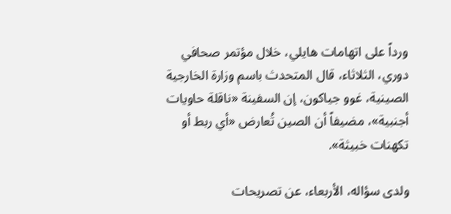ورداً على اتهامات هايلي، خلال مؤتمر صحافي دوري، الثلاثاء، قال المتحدث باسم وزارة الخارجية الصينية، غوو جياكون، إن السفينة «ناقلة حاويات أجنبية»، مضيفاً أن الصين تُعارض «أي ربط أو تكهنات خبيثة».

ولدى سؤاله، الأربعاء، عن تصريحات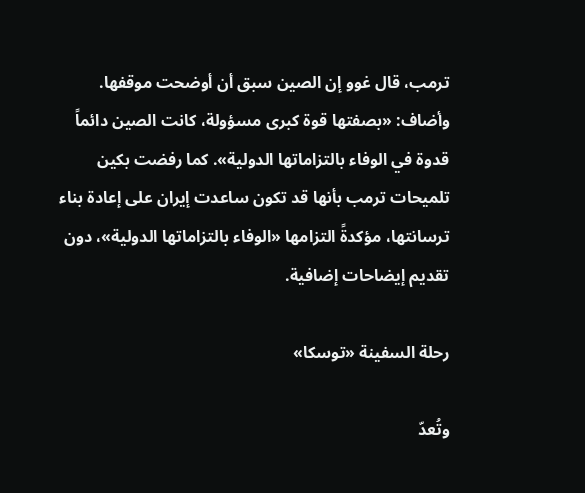ترمب، قال غوو إن الصين سبق أن أوضحت موقفها. وأضاف: «بصفتها قوة كبرى مسؤولة، كانت الصين دائماً قدوة في الوفاء بالتزاماتها الدولية». كما رفضت بكين تلميحات ترمب بأنها قد تكون ساعدت إيران على إعادة بناء ترسانتها، مؤكدةً التزامها «الوفاء بالتزاماتها الدولية»، دون تقديم إيضاحات إضافية.

رحلة السفينة «توسكا»

وتُعدّ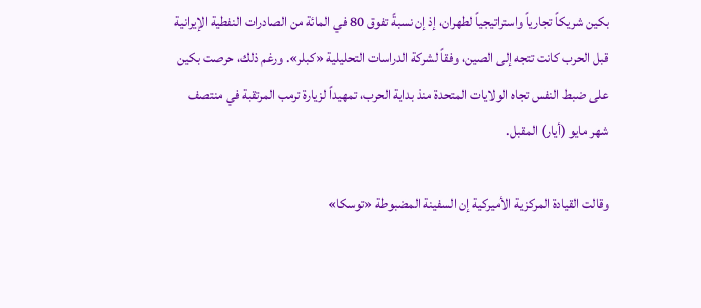بكين شريكاً تجارياً واستراتيجياً لطهران، إذ إن نسبةً تفوق 80 في المائة من الصادرات النفطية الإيرانية قبل الحرب كانت تتجه إلى الصين، وفقاً لشركة الدراسات التحليلية «كبلر». ورغم ذلك، حرصت بكين على ضبط النفس تجاه الولايات المتحدة منذ بداية الحرب، تمهيداً لزيارة ترمب المرتقبة في منتصف شهر مايو (أيار) المقبل.

وقالت القيادة المركزية الأميركية إن السفينة المضبوطة «توسكا»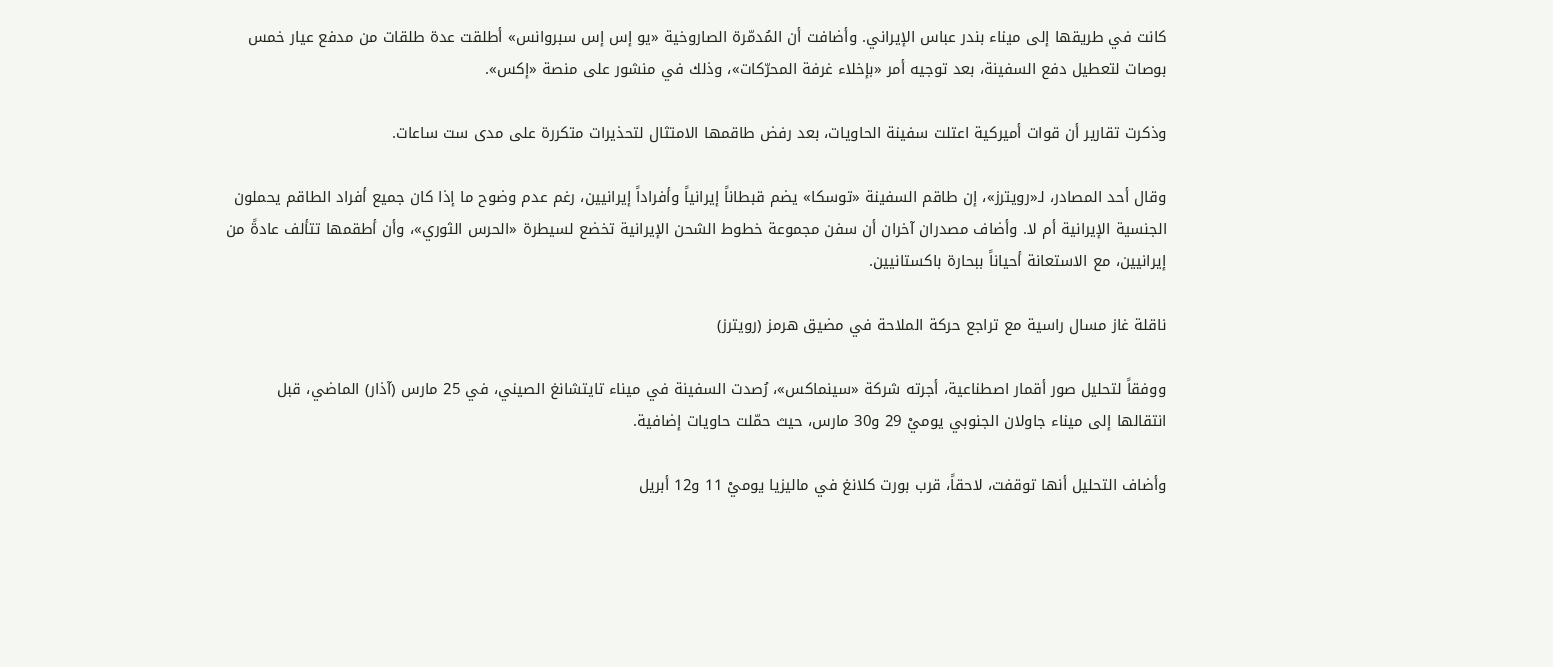كانت في طريقها إلى ميناء بندر عباس الإيراني. وأضافت أن المُدمّرة الصاروخية «يو إس إس سبروانس» أطلقت عدة طلقات من مدفع عيار خمس بوصات لتعطيل دفع السفينة، بعد توجيه أمر «بإخلاء غرفة المحرّكات»، وذلك في منشور على منصة «إكس».

وذكرت تقارير أن قوات أميركية اعتلت سفينة الحاويات، بعد رفض طاقمها الامتثال لتحذيرات متكررة على مدى ست ساعات.

وقال أحد المصادر، لـ«رويترز»، إن طاقم السفينة «توسكا» يضم قبطاناً إيرانياً وأفراداً إيرانيين، رغم عدم وضوح ما إذا كان جميع أفراد الطاقم يحملون الجنسية الإيرانية أم لا. وأضاف مصدران آخران أن سفن مجموعة خطوط الشحن الإيرانية تخضع لسيطرة «الحرس الثوري»، وأن أطقمها تتألف عادةً من إيرانيين، مع الاستعانة أحياناً ببحارة باكستانيين.

ناقلة غاز مسال راسية مع تراجع حركة الملاحة في مضيق هرمز (رويترز)

ووفقاً لتحليل صور أقمار اصطناعية، أجرته شركة «سينماكس»، رُصدت السفينة في ميناء تايتشانغ الصيني، في 25 مارس (آذار) الماضي، قبل انتقالها إلى ميناء جاولان الجنوبي يوميْ 29 و30 مارس، حيث حمّلت حاويات إضافية.

وأضاف التحليل أنها توقفت، لاحقاً، قرب بورت كلانغ في ماليزيا يوميْ 11 و12 أبريل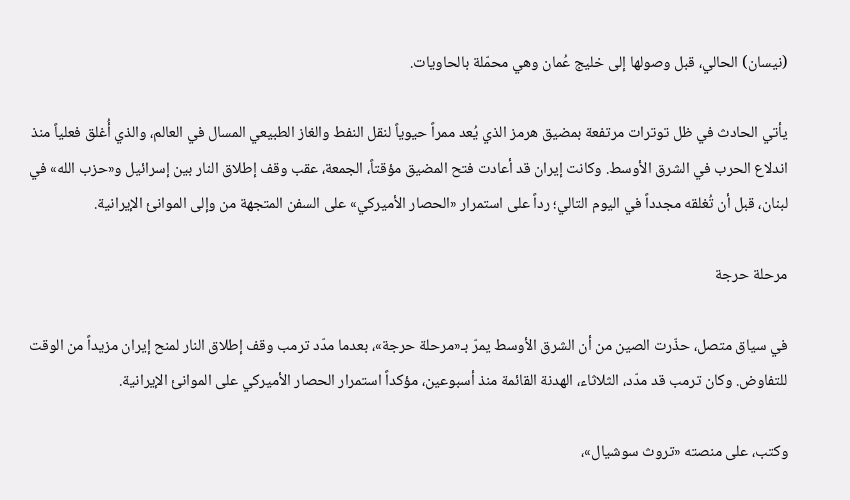(نيسان) الحالي، قبل وصولها إلى خليج عُمان وهي محمّلة بالحاويات.

يأتي الحادث في ظل توترات مرتفعة بمضيق هرمز الذي يُعد ممراً حيوياً لنقل النفط والغاز الطبيعي المسال في العالم، والذي أُغلق فعلياً منذ اندلاع الحرب في الشرق الأوسط. وكانت إيران قد أعادت فتح المضيق مؤقتاً، الجمعة، عقب وقف إطلاق النار بين إسرائيل و«حزب الله» في لبنان، قبل أن تُغلقه مجدداً في اليوم التالي؛ رداً على استمرار «الحصار الأميركي» على السفن المتجهة من وإلى الموانئ الإيرانية.

مرحلة حرجة

في سياق متصل، حذّرت الصين من أن الشرق الأوسط يمرّ بـ«مرحلة حرجة»، بعدما مدّد ترمب وقف إطلاق النار لمنح إيران مزيداً من الوقت للتفاوض. وكان ترمب قد مدّد، الثلاثاء، الهدنة القائمة منذ أسبوعين، مؤكداً استمرار الحصار الأميركي على الموانئ الإيرانية.

وكتب، على منصته «تروث سوشيال»،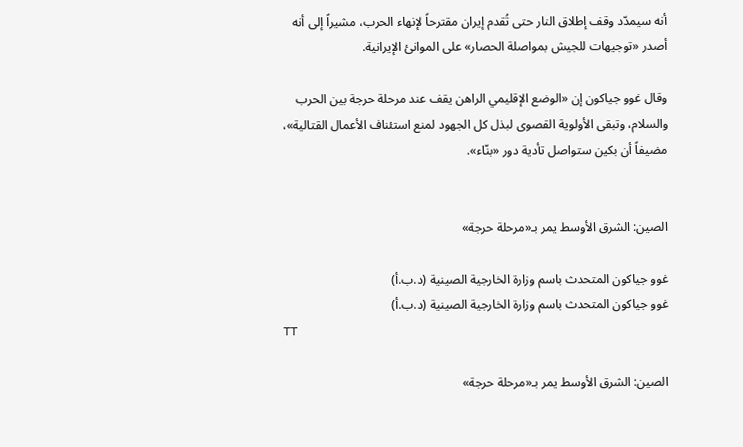أنه سيمدّد وقف إطلاق النار حتى تُقدم إيران مقترحاً لإنهاء الحرب، مشيراً إلى أنه أصدر «توجيهات للجيش بمواصلة الحصار» على الموانئ الإيرانية.

وقال غوو جياكون إن «الوضع الإقليمي الراهن يقف عند مرحلة حرجة بين الحرب والسلام، وتبقى الأولوية القصوى لبذل كل الجهود لمنع استئناف الأعمال القتالية»، مضيفاً أن بكين ستواصل تأدية دور «بنّاء».


الصين: الشرق الأوسط يمر بـ«مرحلة حرجة»

غوو جياكون المتحدث باسم وزارة الخارجية الصينية (د.ب.أ)
غوو جياكون المتحدث باسم وزارة الخارجية الصينية (د.ب.أ)
TT

الصين: الشرق الأوسط يمر بـ«مرحلة حرجة»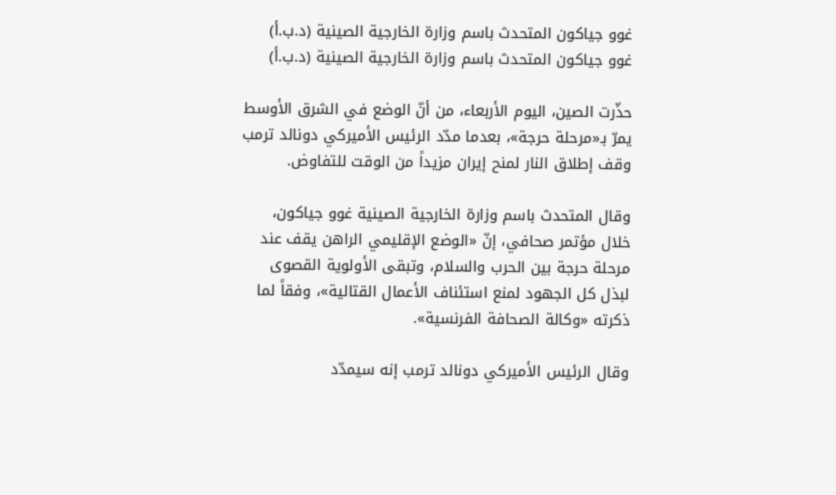غوو جياكون المتحدث باسم وزارة الخارجية الصينية (د.ب.أ)
غوو جياكون المتحدث باسم وزارة الخارجية الصينية (د.ب.أ)

حذّرت الصين، اليوم الأربعاء، من أنّ الوضع في الشرق الأوسط يمرّ بـ«مرحلة حرجة»، بعدما مدّد الرئيس الأميركي دونالد ترمب وقف إطلاق النار لمنح إيران مزيداً من الوقت للتفاوض.

وقال المتحدث باسم وزارة الخارجية الصينية غوو جياكون، خلال مؤتمر صحافي، إنّ «الوضع الإقليمي الراهن يقف عند مرحلة حرجة بين الحرب والسلام، وتبقى الأولوية القصوى لبذل كل الجهود لمنع استئناف الأعمال القتالية»، وفقاً لما ذكرته «وكالة الصحافة الفرنسية».

وقال الرئيس الأميركي دونالد ترمب إنه سيمدّد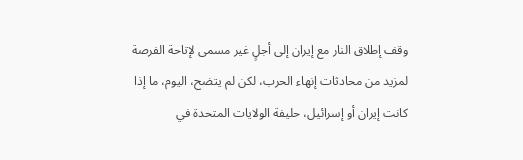وقف إطلاق النار مع إيران إلى أجلٍ غير مسمى لإتاحة الفرصة لمزيد من محادثات إنهاء الحرب، لكن لم يتضح، اليوم، ما إذا كانت إيران أو إسرائيل، حليفة الولايات المتحدة في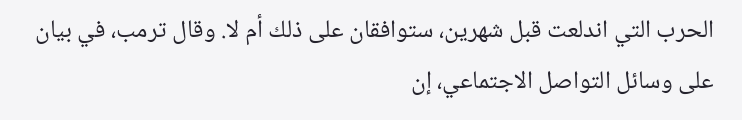الحرب التي اندلعت قبل شهرين، ستوافقان على ذلك أم لا. وقال ترمب، في بيان على وسائل التواصل الاجتماعي، إن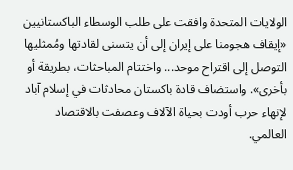الولايات المتحدة وافقت على طلب الوسطاء الباكستانيين «إيقاف هجومنا على إيران إلى أن يتسنى لقادتها ومُمثليها التوصل إلى اقتراح موحد... واختتام المباحثات، بطريقة أو بأخرى». واستضاف قادة باكستان محادثات في إسلام آباد لإنهاء حرب أودت بحياة الآلاف وعصفت بالاقتصاد العالمي.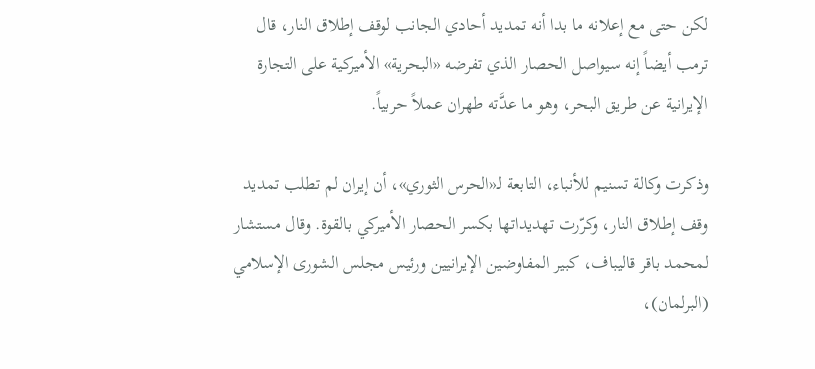لكن حتى مع إعلانه ما بدا أنه تمديد أحادي الجانب لوقف إطلاق النار، قال ترمب أيضاً إنه سيواصل الحصار الذي تفرضه «البحرية» الأميركية على التجارة الإيرانية عن طريق البحر، وهو ما عدَّته طهران عملاً حربياً.

وذكرت وكالة تسنيم للأنباء، التابعة لـ«الحرس الثوري»، أن إيران لم تطلب تمديد وقف إطلاق النار، وكرّرت تهديداتها بكسر الحصار الأميركي بالقوة. وقال مستشار لمحمد باقر قاليباف، كبير المفاوضين الإيرانيين ورئيس مجلس الشورى الإسلامي (البرلمان)،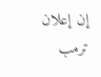إن إعلان ترمب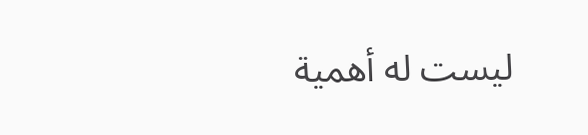ليست له أهمية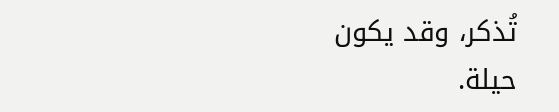تُذكر، وقد يكون حيلة.